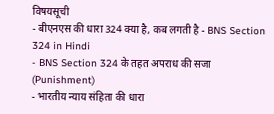विषयसूची
- बीएनएस की धारा 324 क्या है, कब लगती है - BNS Section 324 in Hindi
- BNS Section 324 के तहत अपराध की सजा (Punishment)
- भारतीय न्याय संहिता की धारा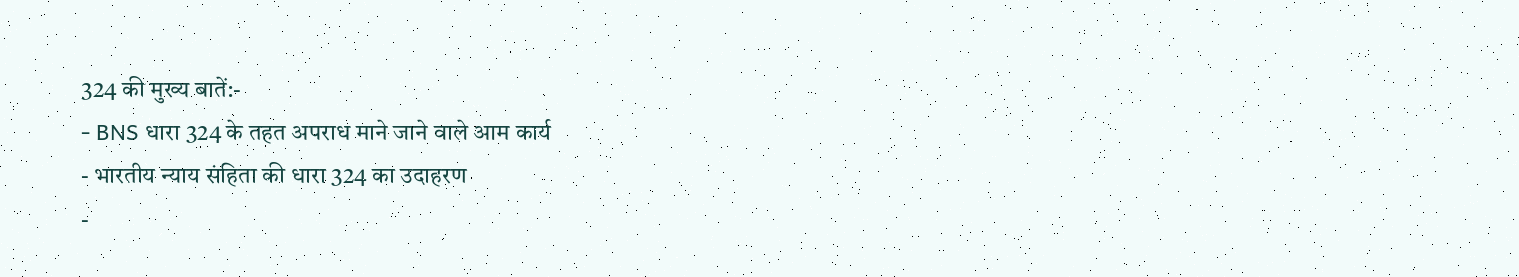324 की मुख्य बातें:-
- BNS धारा 324 के तहत अपराध माने जाने वाले आम कार्य
- भारतीय न्याय संहिता की धारा 324 का उदाहरण
-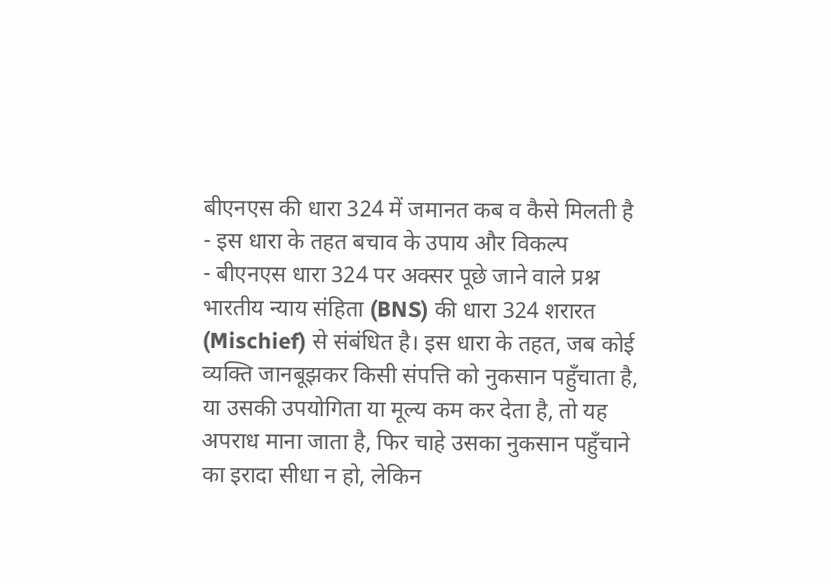बीएनएस की धारा 324 में जमानत कब व कैसे मिलती है
- इस धारा के तहत बचाव के उपाय और विकल्प
- बीएनएस धारा 324 पर अक्सर पूछे जाने वाले प्रश्न
भारतीय न्याय संहिता (BNS) की धारा 324 शरारत (Mischief) से संबंधित है। इस धारा के तहत, जब कोई व्यक्ति जानबूझकर किसी संपत्ति को नुकसान पहुँचाता है, या उसकी उपयोगिता या मूल्य कम कर देता है, तो यह अपराध माना जाता है, फिर चाहे उसका नुकसान पहुँचाने का इरादा सीधा न हो, लेकिन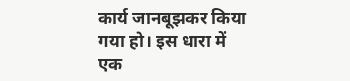कार्य जानबूझकर किया गया हो। इस धारा में एक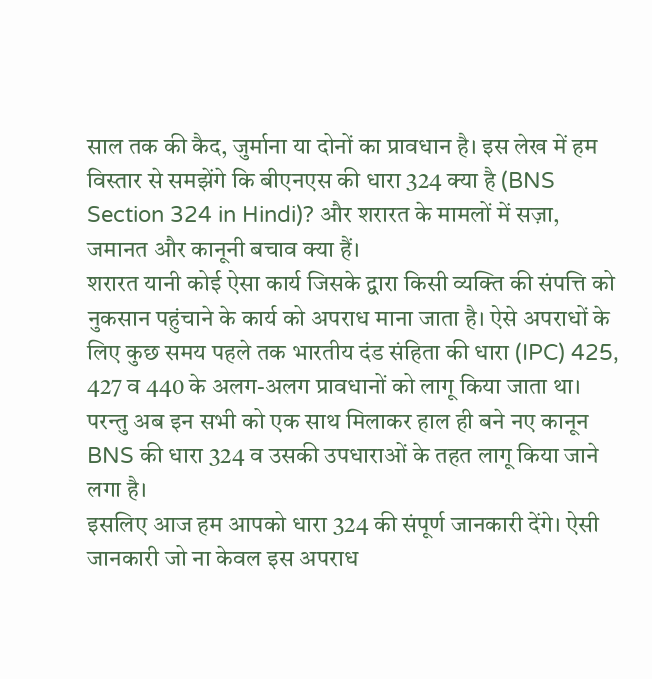साल तक की कैद, जुर्माना या दोनों का प्रावधान है। इस लेख में हम विस्तार से समझेंगे कि बीएनएस की धारा 324 क्या है (BNS Section 324 in Hindi)? और शरारत के मामलों में सज़ा, जमानत और कानूनी बचाव क्या हैं।
शरारत यानी कोई ऐसा कार्य जिसके द्वारा किसी व्यक्ति की संपत्ति को नुकसान पहुंचाने के कार्य को अपराध माना जाता है। ऐसे अपराधों के लिए कुछ समय पहले तक भारतीय दंड संहिता की धारा (IPC) 425, 427 व 440 के अलग-अलग प्रावधानों को लागू किया जाता था। परन्तु अब इन सभी को एक साथ मिलाकर हाल ही बने नए कानून BNS की धारा 324 व उसकी उपधाराओं के तहत लागू किया जाने लगा है।
इसलिए आज हम आपको धारा 324 की संपूर्ण जानकारी देंगे। ऐसी जानकारी जो ना केवल इस अपराध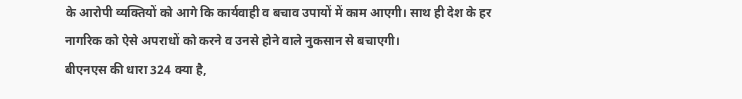के आरोपी व्यक्तियों को आगे कि कार्यवाही व बचाव उपायों में काम आएगी। साथ ही देश के हर नागरिक को ऐसे अपराधों को करने व उनसे होने वाले नुकसान से बचाएगी।
बीएनएस की धारा 324 क्या है,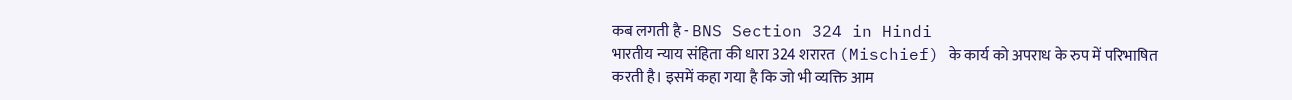कब लगती है - BNS Section 324 in Hindi
भारतीय न्याय संहिता की धारा 324 शरारत (Mischief) के कार्य को अपराध के रुप में परिभाषित करती है। इसमें कहा गया है कि जो भी व्यक्ति आम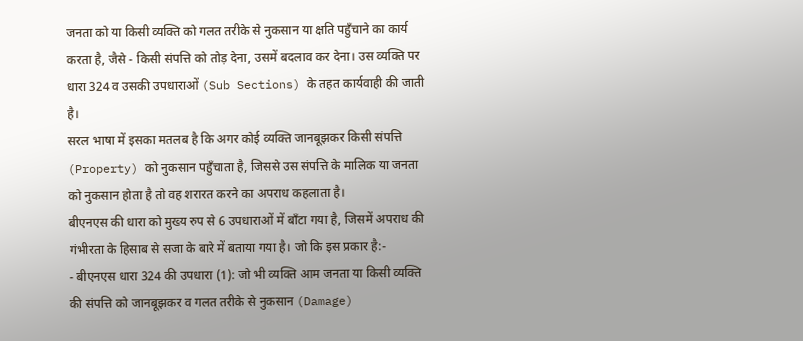जनता को या किसी व्यक्ति को गलत तरीके से नुकसान या क्षति पहुँचाने का कार्य करता है, जैसे - किसी संपत्ति को तोड़ देना, उसमें बदलाव कर देना। उस व्यक्ति पर धारा 324 व उसकी उपधाराओं (Sub Sections) के तहत कार्यवाही की जाती है।
सरल भाषा में इसका मतलब है कि अगर कोई व्यक्ति जानबूझकर किसी संपत्ति (Property) को नुकसान पहुँचाता है, जिससे उस संपत्ति के मालिक या जनता को नुकसान होता है तो वह शरारत करने का अपराध कहलाता है।
बीएनएस की धारा को मुख्य रुप से 6 उपधाराओं में बाँटा गया है, जिसमें अपराध की गंभीरता के हिसाब से सजा के बारे में बताया गया है। जो कि इस प्रकार है:-
- बीएनएस धारा 324 की उपधारा (1): जो भी व्यक्ति आम जनता या किसी व्यक्ति की संपत्ति को जानबूझकर व गलत तरीके से नुकसान (Damage)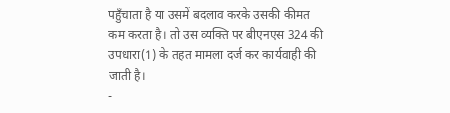पहुँचाता है या उसमें बदलाव करके उसकी कीमत कम करता है। तो उस व्यक्ति पर बीएनएस 324 की उपधारा(1) के तहत मामला दर्ज कर कार्यवाही की जाती है।
-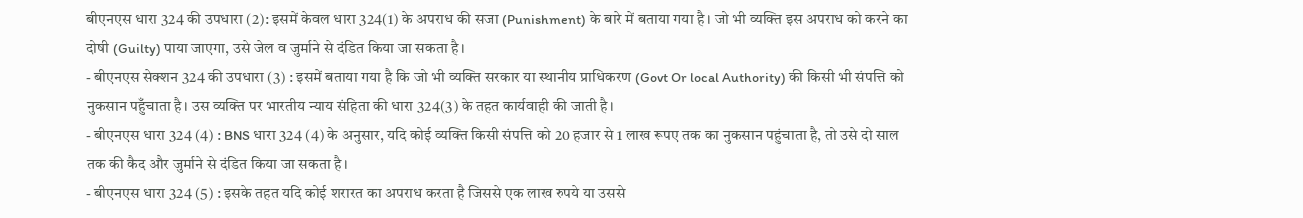बीएनएस धारा 324 की उपधारा (2): इसमें केवल धारा 324(1) के अपराध की सजा (Punishment) के बारे में बताया गया है। जो भी व्यक्ति इस अपराध को करने का दोषी (Guilty) पाया जाएगा, उसे जेल व जुर्माने से दंडित किया जा सकता है।
- बीएनएस सेक्शन 324 की उपधारा (3) : इसमें बताया गया है कि जो भी व्यक्ति सरकार या स्थानीय प्राधिकरण (Govt Or local Authority) की किसी भी संपत्ति को नुकसान पहुँचाता है। उस व्यक्ति पर भारतीय न्याय संहिता की धारा 324(3) के तहत कार्यवाही की जाती है।
- बीएनएस धारा 324 (4) : BNS धारा 324 (4) के अनुसार, यदि कोई व्यक्ति किसी संपत्ति को 20 हजार से 1 लाख रूपए तक का नुकसान पहुंचाता है, तो उसे दो साल तक की कैद और जुर्माने से दंडित किया जा सकता है।
- बीएनएस धारा 324 (5) : इसके तहत यदि कोई शरारत का अपराध करता है जिससे एक लाख रुपये या उससे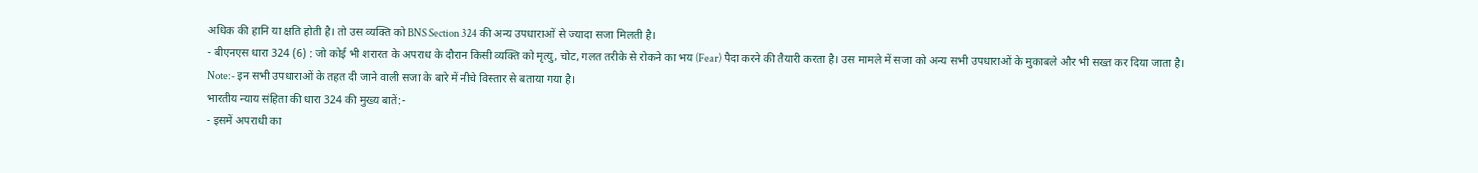अधिक की हानि या क्षति होती है। तो उस व्यक्ति को BNS Section 324 की अन्य उपधाराओं से ज्यादा सजा मिलती है।
- बीएनएस धारा 324 (6) : जो कोई भी शरारत के अपराध के दौरान किसी व्यक्ति को मृत्यु, चोट, गलत तरीके से रोकने का भय (Fear) पैदा करने की तैयारी करता है। उस मामले में सजा को अन्य सभी उपधाराओं के मुकाबले और भी सख्त कर दिया जाता है।
Note:- इन सभी उपधाराओं के तहत दी जाने वाली सजा के बारे में नीचे विस्तार से बताया गया है।
भारतीय न्याय संहिता की धारा 324 की मुख्य बातें:-
- इसमें अपराधी का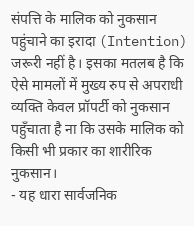संपत्ति के मालिक को नुकसान पहुंचाने का इरादा (Intention) जरूरी नहीं है। इसका मतलब है कि ऐसे मामलों में मुख्य रुप से अपराधी व्यक्ति केवल प्रॉपर्टी को नुकसान पहुँचाता है ना कि उसके मालिक को किसी भी प्रकार का शारीरिक नुकसान।
- यह धारा सार्वजनिक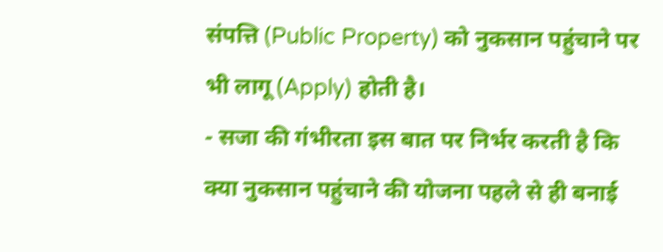संपत्ति (Public Property) को नुकसान पहुंचाने पर भी लागू (Apply) होती है।
- सजा की गंभीरता इस बात पर निर्भर करती है कि क्या नुकसान पहुंचाने की योजना पहले से ही बनाई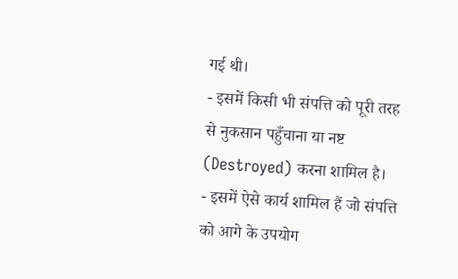गई थी।
- इसमें किसी भी संपत्ति को पूरी तरह से नुकसान पहुँचाना या नष्ट (Destroyed) करना शामिल है।
- इसमें ऐसे कार्य शामिल हैं जो संपत्ति को आगे के उपयोग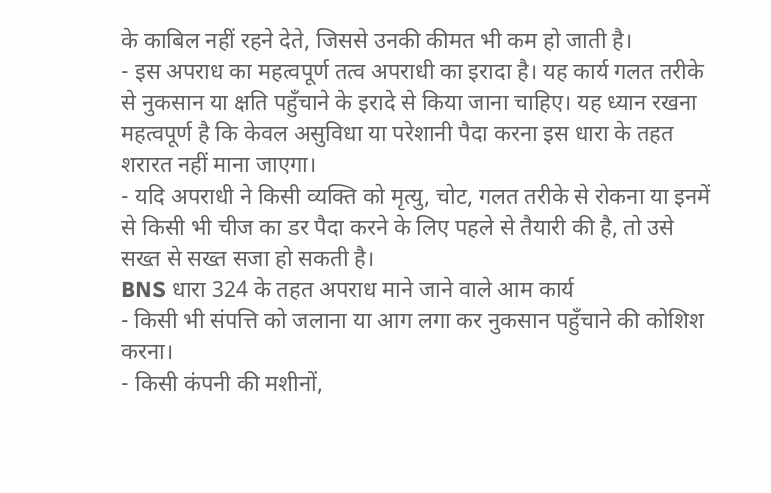के काबिल नहीं रहने देते, जिससे उनकी कीमत भी कम हो जाती है।
- इस अपराध का महत्वपूर्ण तत्व अपराधी का इरादा है। यह कार्य गलत तरीके से नुकसान या क्षति पहुँचाने के इरादे से किया जाना चाहिए। यह ध्यान रखना महत्वपूर्ण है कि केवल असुविधा या परेशानी पैदा करना इस धारा के तहत शरारत नहीं माना जाएगा।
- यदि अपराधी ने किसी व्यक्ति को मृत्यु, चोट, गलत तरीके से रोकना या इनमें से किसी भी चीज का डर पैदा करने के लिए पहले से तैयारी की है, तो उसे सख्त से सख्त सजा हो सकती है।
BNS धारा 324 के तहत अपराध माने जाने वाले आम कार्य
- किसी भी संपत्ति को जलाना या आग लगा कर नुकसान पहुँचाने की कोशिश करना।
- किसी कंपनी की मशीनों,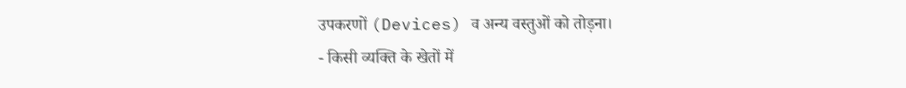उपकरणों (Devices) व अन्य वस्तुओं को तोड़ना।
- किसी व्यक्ति के खेतों में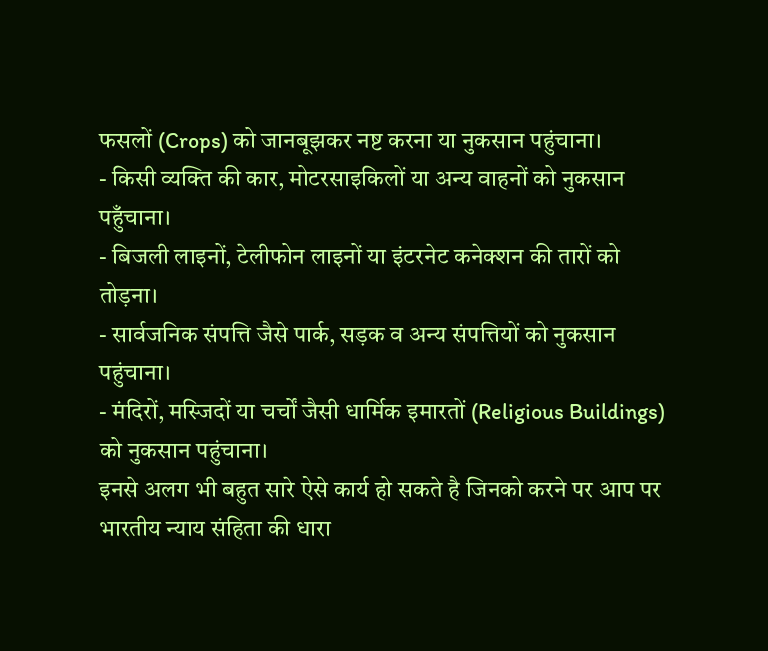फसलों (Crops) को जानबूझकर नष्ट करना या नुकसान पहुंचाना।
- किसी व्यक्ति की कार, मोटरसाइकिलों या अन्य वाहनों को नुकसान पहुँचाना।
- बिजली लाइनों, टेलीफोन लाइनों या इंटरनेट कनेक्शन की तारों को तोड़ना।
- सार्वजनिक संपत्ति जैसे पार्क, सड़क व अन्य संपत्तियों को नुकसान पहुंचाना।
- मंदिरों, मस्जिदों या चर्चों जैसी धार्मिक इमारतों (Religious Buildings) को नुकसान पहुंचाना।
इनसे अलग भी बहुत सारे ऐसे कार्य हो सकते है जिनको करने पर आप पर भारतीय न्याय संहिता की धारा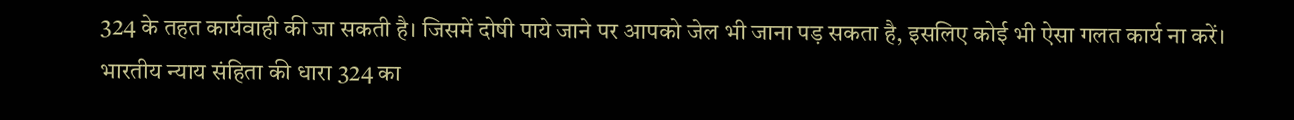324 के तहत कार्यवाही की जा सकती है। जिसमें दोषी पाये जाने पर आपको जेल भी जाना पड़ सकता है, इसलिए कोई भी ऐसा गलत कार्य ना करें।
भारतीय न्याय संहिता की धारा 324 का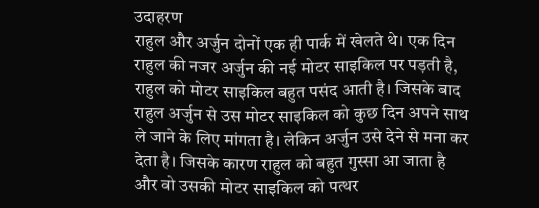उदाहरण
राहुल और अर्जुन दोनों एक ही पार्क में खेलते थे। एक दिन राहुल की नजर अर्जुन की नई मोटर साइकिल पर पड़ती है, राहुल को मोटर साइकिल बहुत पसंद आती है। जिसके बाद राहुल अर्जुन से उस मोटर साइकिल को कुछ दिन अपने साथ ले जाने के लिए मांगता है। लेकिन अर्जुन उसे देने से मना कर देता है। जिसके कारण राहुल को बहुत गुस्सा आ जाता है और वो उसकी मोटर साइकिल को पत्थर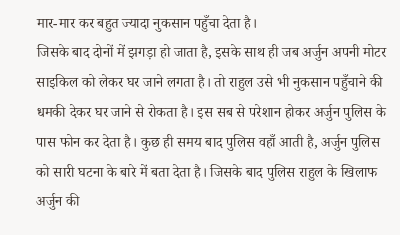मार-मार कर बहुत ज्यादा नुकसान पहुँचा देता है।
जिसके बाद दोनों में झगड़ा हो जाता है, इसके साथ ही जब अर्जुन अपनी मोटर साइकिल को लेकर घर जाने लगता है। तो राहुल उसे भी नुकसान पहुँचाने की धमकी देकर घर जाने से रोकता है। इस सब से परेशान होकर अर्जुन पुलिस के पास फोन कर देता है। कुछ ही समय बाद पुलिस वहाँ आती है, अर्जुन पुलिस को सारी घटना के बारे में बता देता है। जिसके बाद पुलिस राहुल के खिलाफ अर्जुन की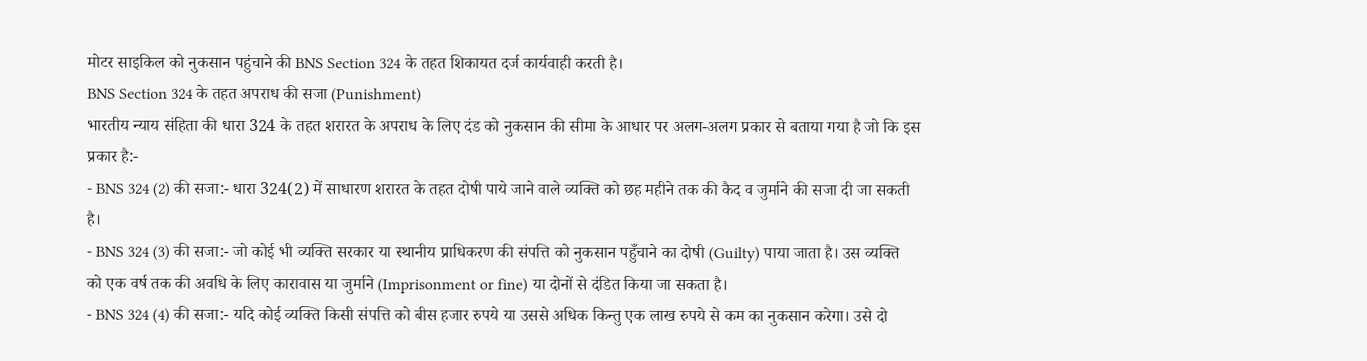मोटर साइकिल को नुकसान पहुंचाने की BNS Section 324 के तहत शिकायत दर्ज कार्यवाही करती है।
BNS Section 324 के तहत अपराध की सजा (Punishment)
भारतीय न्याय संहिता की धारा 324 के तहत शरारत के अपराध के लिए दंड को नुकसान की सीमा के आधार पर अलग-अलग प्रकार से बताया गया है जो कि इस प्रकार है:-
- BNS 324 (2) की सजा:- धारा 324(2) में साधारण शरारत के तहत दोषी पाये जाने वाले व्यक्ति को छह महीने तक की कैद व जुर्माने की सजा दी जा सकती है।
- BNS 324 (3) की सजा:- जो कोई भी व्यक्ति सरकार या स्थानीय प्राधिकरण की संपत्ति को नुकसान पहुँचाने का दोषी (Guilty) पाया जाता है। उस व्यक्ति को एक वर्ष तक की अवधि के लिए कारावास या जुर्माने (Imprisonment or fine) या दोनों से दंडित किया जा सकता है।
- BNS 324 (4) की सजा:- यदि कोई व्यक्ति किसी संपत्ति को बीस हजार रुपये या उससे अधिक किन्तु एक लाख रुपये से कम का नुकसान करेगा। उसे दो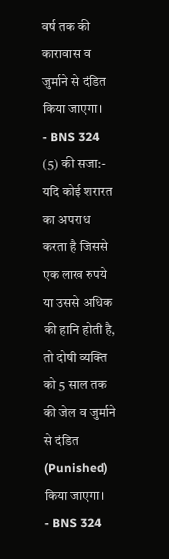वर्ष तक की कारावास व जुर्माने से दंडित किया जाएगा।
- BNS 324 (5) की सजा:- यदि कोई शरारत का अपराध करता है जिससे एक लाख रुपये या उससे अधिक की हानि होती है, तो दोषी व्यक्ति को 5 साल तक की जेल व जुर्माने से दंडित (Punished) किया जाएगा।
- BNS 324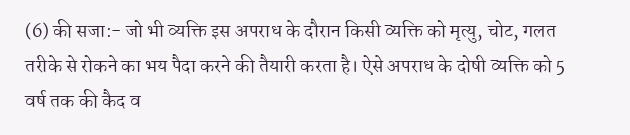(6) की सजा:- जो भी व्यक्ति इस अपराध के दौरान किसी व्यक्ति को मृत्यु, चोट, गलत तरीके से रोकने का भय पैदा करने की तैयारी करता है। ऐसे अपराध के दोषी व्यक्ति को 5 वर्ष तक की कैद व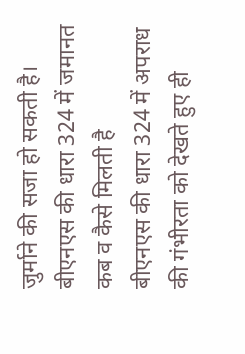जुर्माने की सजा हो सकती है।
बीएनएस की धारा 324 में जमानत कब व कैसे मिलती है
बीएनएस की धारा 324 में अपराध की गंभीरता को देखते हुए ही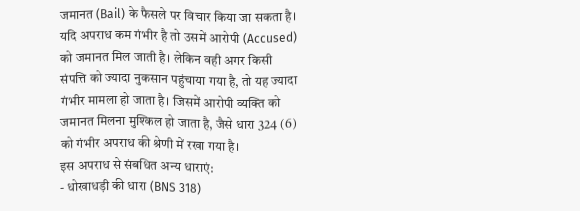जमानत (Bail) के फैसले पर विचार किया जा सकता है। यदि अपराध कम गंभीर है तो उसमें आरोपी (Accused) को जमानत मिल जाती है। लेकिन वही अगर किसी संपत्ति को ज्यादा नुकसान पहुंचाया गया है, तो यह ज्यादा गंभीर मामला हो जाता है। जिसमें आरोपी व्यक्ति को जमानत मिलना मुश्किल हो जाता है, जैसे धारा 324 (6) को गंभीर अपराध की श्रेणी में रखा गया है।
इस अपराध से संबधित अन्य धाराएं:
- धोखाधड़ी की धारा (BNS 318)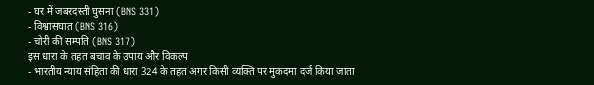- घर में जबरदस्ती घुसना (BNS 331)
- विश्वासघात (BNS 316)
- चोरी की सम्पति (BNS 317)
इस धारा के तहत बचाव के उपाय और विकल्प
- भारतीय न्याय संहिता की धारा 324 के तहत अगर किसी व्यक्ति पर मुकदमा दर्ज किया जाता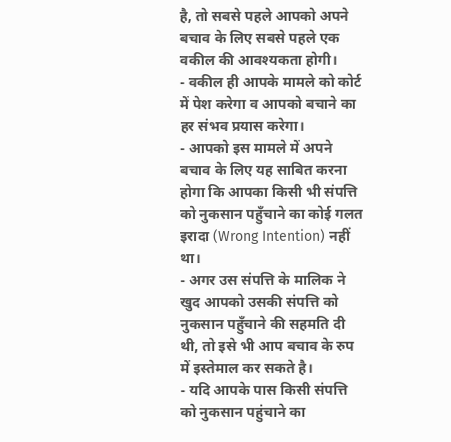है, तो सबसे पहले आपको अपने बचाव के लिए सबसे पहले एक वकील की आवश्यकता होगी।
- वकील ही आपके मामले को कोर्ट में पेश करेगा व आपको बचाने का हर संभव प्रयास करेगा।
- आपको इस मामले में अपने बचाव के लिए यह साबित करना होगा कि आपका किसी भी संपत्ति को नुकसान पहुँचाने का कोई गलत इरादा (Wrong Intention) नहीं था।
- अगर उस संपत्ति के मालिक ने खुद आपको उसकी संपत्ति को नुकसान पहुँचाने की सहमति दी थी, तो इसे भी आप बचाव के रुप में इस्तेमाल कर सकते है।
- यदि आपके पास किसी संपत्ति को नुकसान पहुंचाने का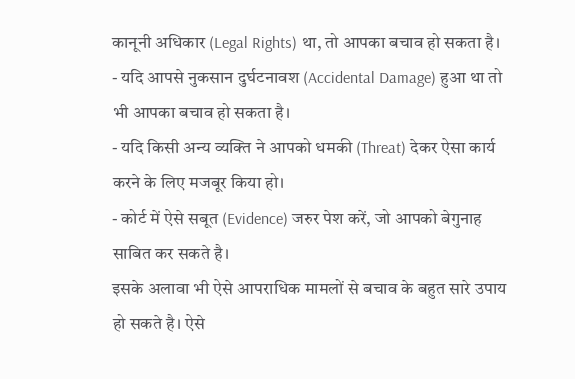कानूनी अधिकार (Legal Rights) था, तो आपका बचाव हो सकता है।
- यदि आपसे नुकसान दुर्घटनावश (Accidental Damage) हुआ था तो भी आपका बचाव हो सकता है।
- यदि किसी अन्य व्यक्ति ने आपको धमकी (Threat) देकर ऐसा कार्य करने के लिए मजबूर किया हो।
- कोर्ट में ऐसे सबूत (Evidence) जरुर पेश करें, जो आपको बेगुनाह साबित कर सकते है।
इसके अलावा भी ऐसे आपराधिक मामलों से बचाव के बहुत सारे उपाय हो सकते है। ऐसे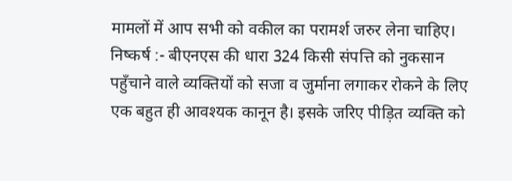मामलों में आप सभी को वकील का परामर्श जरुर लेना चाहिए।
निष्कर्ष :- बीएनएस की धारा 324 किसी संपत्ति को नुकसान पहुँचाने वाले व्यक्तियों को सजा व जुर्माना लगाकर रोकने के लिए एक बहुत ही आवश्यक कानून है। इसके जरिए पीड़ित व्यक्ति को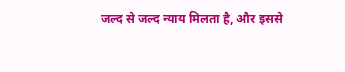जल्द से जल्द न्याय मिलता है, और इससे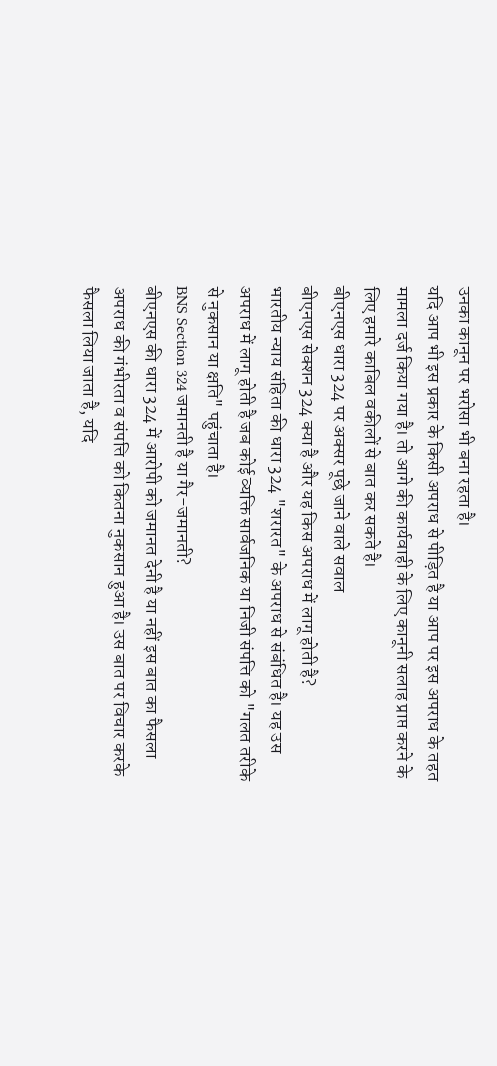उनका कानून पर भरोसा भी बना रहता है।
यदि आप भी इस प्रकार के किसी अपराध से पीड़ित है या आप पर इस अपराध के तहत मामला दर्ज किया गया है। तो आगे की कार्यवाही के लिए कानूनी सलाह प्राप्त करने के लिए हमारे काबिल वकीलों से बात कर सकते है।
बीएनएस धारा 324 पर अक्सर पूछे जाने वाले सवाल
बीएनएस सेक्शन 324 क्या है और यह किस अपराध में लागू होती है?
भारतीय न्याय संहिता की धारा 324 "शरारत" के अपराध से संबंधित है। यह उस अपराध में लागू होती है जब कोई व्यक्ति सार्वजनिक या निजी संपत्ति को "गलत तरीके से नुकसान या क्षति" पहुंचाता है।
BNS Section 324 जमानती है या गैर-जमानती?
बीएनएस की धारा 324 में आरोपी को जमानत देनी है या नहीं इस बात का फैसला अपराध की गंभीरता व संपत्ति को कितना नुकसान हुआ है। उस बात पर विचार करके फैसला लिया जाता है, यदि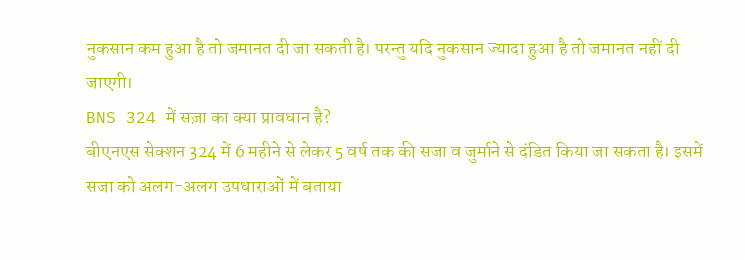नुकसान कम हुआ है तो जमानत दी जा सकती है। परन्तु यदि नुकसान ज्यादा हुआ है तो जमानत नहीं दी जाएगी।
BNS 324 में सज़ा का क्या प्रावधान है?
बीएनएस सेक्शन 324 में 6 महीने से लेकर 5 वर्ष तक की सजा व जुर्माने से दंडित किया जा सकता है। इसमें सजा को अलग-अलग उपधाराओं में बताया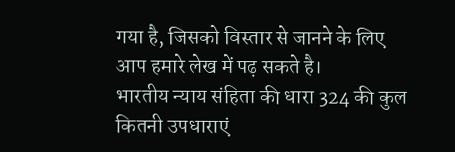गया है, जिसको विस्तार से जानने के लिए आप हमारे लेख में पढ़ सकते है।
भारतीय न्याय संहिता की धारा 324 की कुल कितनी उपधाराएं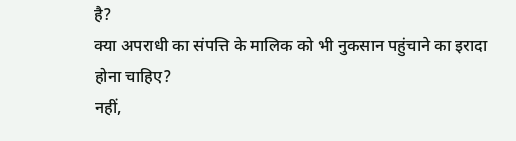है?
क्या अपराधी का संपत्ति के मालिक को भी नुकसान पहुंचाने का इरादा होना चाहिए?
नहीं,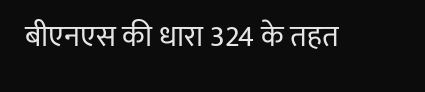बीएनएस की धारा 324 के तहत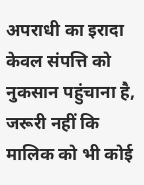अपराधी का इरादा केवल संपत्ति को नुकसान पहुंचाना है, जरूरी नहीं कि मालिक को भी कोई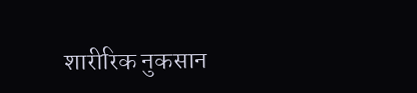शारीरिक नुकसान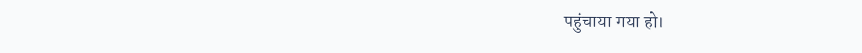पहुंचाया गया हो।